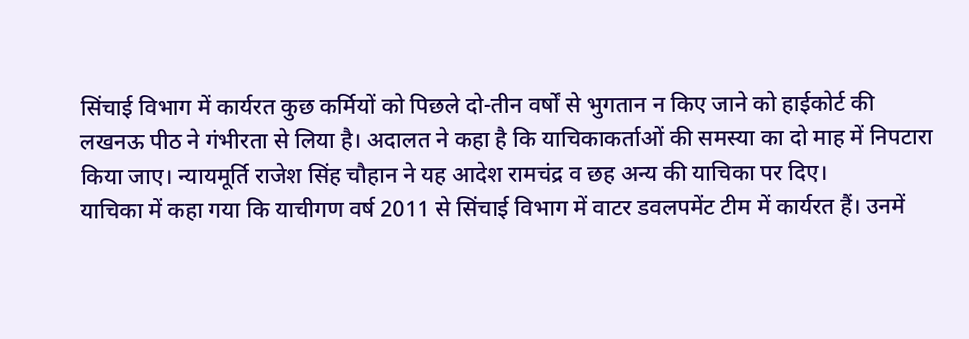सिंचाई विभाग में कार्यरत कुछ कर्मियों को पिछले दो-तीन वर्षों से भुगतान न किए जाने को हाईकोर्ट की लखनऊ पीठ ने गंभीरता से लिया है। अदालत ने कहा है कि याचिकाकर्ताओं की समस्या का दो माह में निपटारा किया जाए। न्यायमूर्ति राजेश सिंह चौहान ने यह आदेश रामचंद्र व छह अन्य की याचिका पर दिए।
याचिका में कहा गया कि याचीगण वर्ष 2011 से सिंचाई विभाग में वाटर डवलपमेंट टीम में कार्यरत हैं। उनमें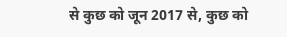से कुछ को जून 2017 से, कुछ को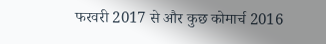फरवरी 2017 से और कुछ कोमार्च 2016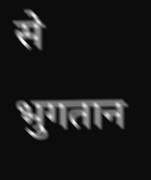से भुगतान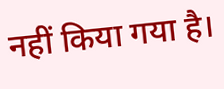नहीं किया गया है।